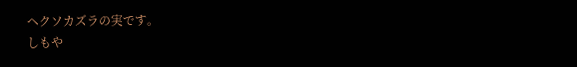ヘクソカズラの実です。
しもや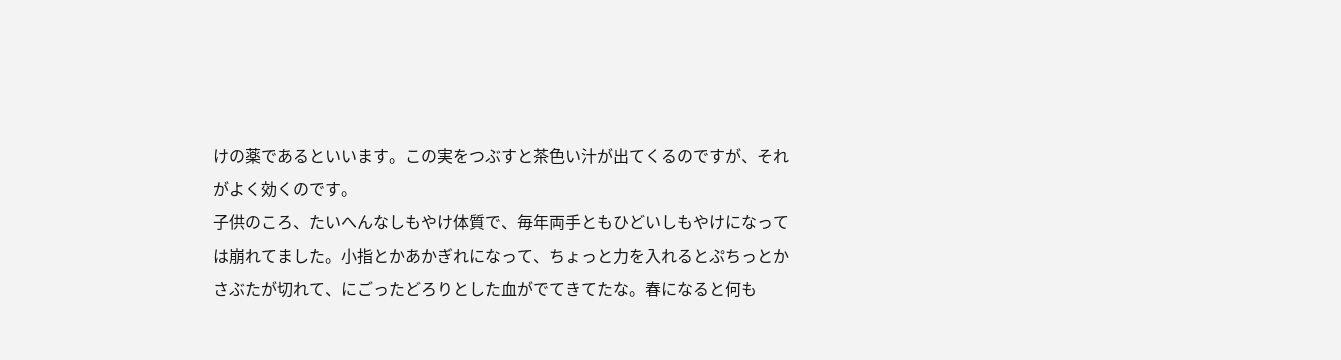けの薬であるといいます。この実をつぶすと茶色い汁が出てくるのですが、それがよく効くのです。
子供のころ、たいへんなしもやけ体質で、毎年両手ともひどいしもやけになっては崩れてました。小指とかあかぎれになって、ちょっと力を入れるとぷちっとかさぶたが切れて、にごったどろりとした血がでてきてたな。春になると何も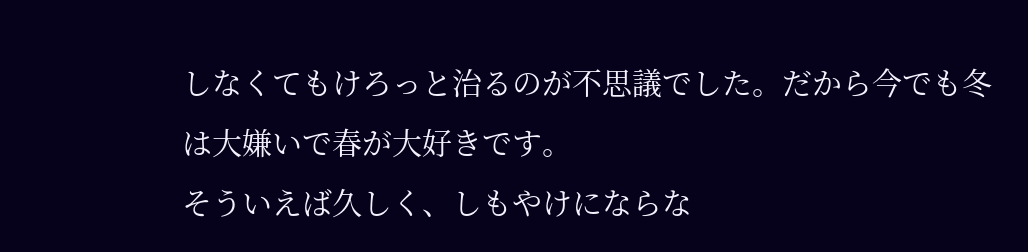しなくてもけろっと治るのが不思議でした。だから今でも冬は大嫌いで春が大好きです。
そういえば久しく、しもやけにならな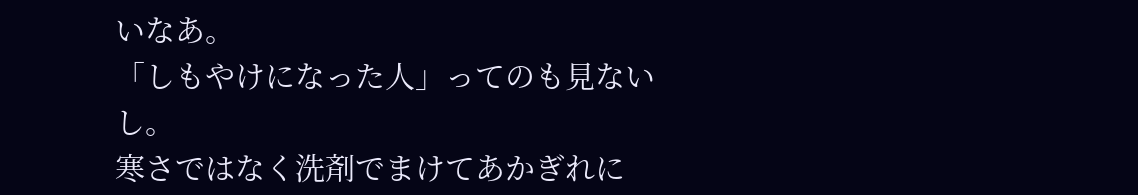いなあ。
「しもやけになった人」ってのも見ないし。
寒さではなく洗剤でまけてあかぎれに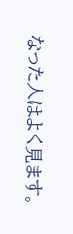なった人はよく見ます。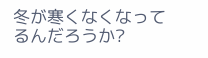冬が寒くなくなってるんだろうか?